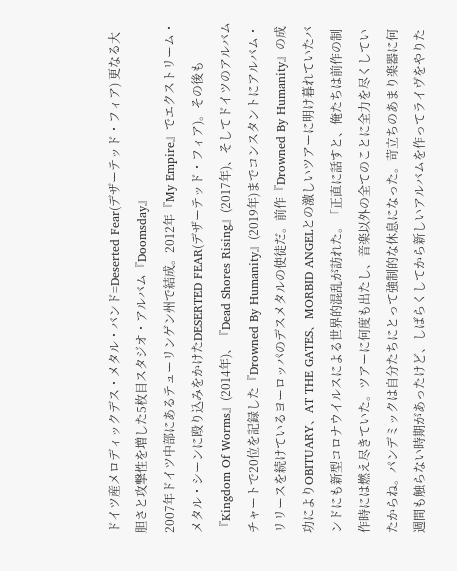ドイツ産メロディックデス・メタル・バンド=Deserted Fear(デザーテッド・フィア) 更なる大胆さと攻撃性を増した5枚目スタジオ・アルバム『Doomsday』
2007年ドイツ中部にあるテューリンゲン州で結成。2012年『My Empire』でエクストリーム・メタル・シーンに殴り込みをかけたDESERTED FEAR(デザーテッド・フィア)。その後も『Kingdom Of Worms』(2014年)、『Dead Shores Rising』(2017年)、そしてドイツのアルバムチャートで20位を記録した『Drowned By Humanity』(2019年)までコンスタントにアルバム・リリースを続けているヨーロッパのデスメタルの使徒だ。前作『Drowned By Humanity』の成功によりOBITUARY、AT THE GATES、MORBID ANGELとの激しいツアーに明け暮れていたバンドにも新型コロナウイルスによる世界的混乱が訪れた。「正直に話すと、俺たちは前作の制作時には燃え尽きていた。ツアーに何度も出たし、音楽以外の全てのことに全力を尽くしていたからね。パンデミックは自分たちにとって強制的な休息になった。苛立ちのあまり楽器に何週間も触らない時期があったけど、しばらくしてから新しいアルバムを作ってライヴをやりた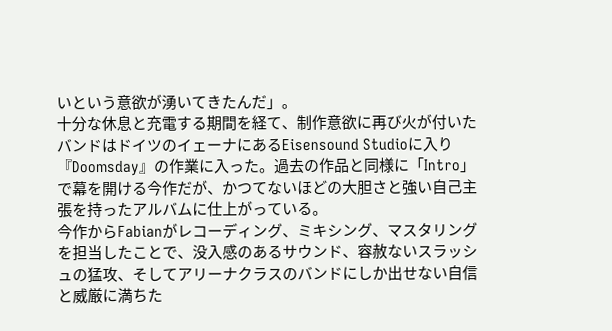いという意欲が湧いてきたんだ」。
十分な休息と充電する期間を経て、制作意欲に再び火が付いたバンドはドイツのイェーナにあるEisensound Studioに入り『Doomsday』の作業に入った。過去の作品と同様に「Intro」で幕を開ける今作だが、かつてないほどの大胆さと強い自己主張を持ったアルバムに仕上がっている。
今作からFabianがレコーディング、ミキシング、マスタリングを担当したことで、没入感のあるサウンド、容赦ないスラッシュの猛攻、そしてアリーナクラスのバンドにしか出せない自信と威厳に満ちた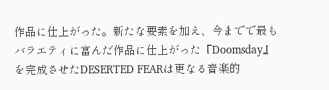作品に仕上がった。新たな要素を加え、今までで最もバラエティに富んだ作品に仕上がった『Doomsday』を完成させたDESERTED FEARは更なる音楽的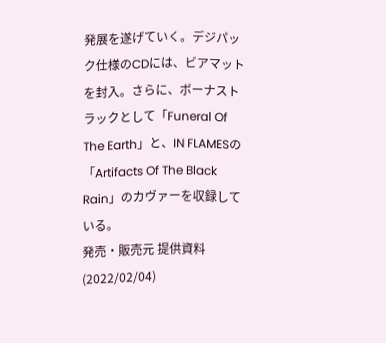発展を遂げていく。デジパック仕様のCDには、ビアマットを封入。さらに、ボーナストラックとして「Funeral Of The Earth」と、IN FLAMESの「Artifacts Of The Black Rain」のカヴァーを収録している。
発売・販売元 提供資料(2022/02/04)